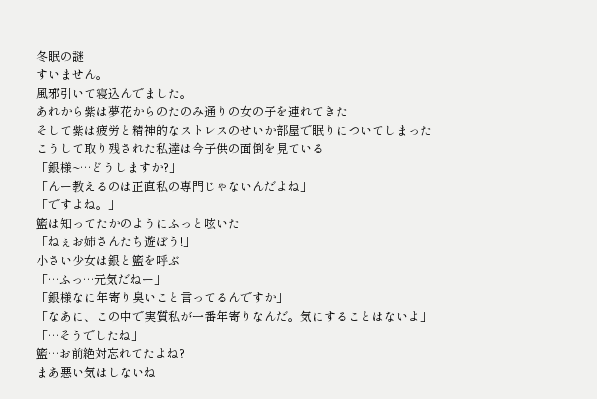冬眠の謎
すいません。
風邪引いて寝込んでました。
あれから紫は夢花からのたのみ通りの女の子を連れてきた
そして紫は疲労と精神的なストレスのせいか部屋で眠りについてしまった
こうして取り残された私達は今子供の面倒を見ている
「銀様~…どうしますか?」
「んー教えるのは正直私の専門じゃないんだよね」
「ですよね。」
籃は知ってたかのようにふっと呟いた
「ねぇお姉さんたち遊ぼう!」
小さい少女は銀と籃を呼ぶ
「…ふっ…元気だねー」
「銀様なに年寄り臭いこと言ってるんですか」
「なあに、この中で実質私が一番年寄りなんだ。気にすることはないよ」
「…そうでしたね」
籃…お前絶対忘れてたよね?
まあ悪い気はしないね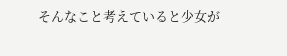そんなこと考えていると少女が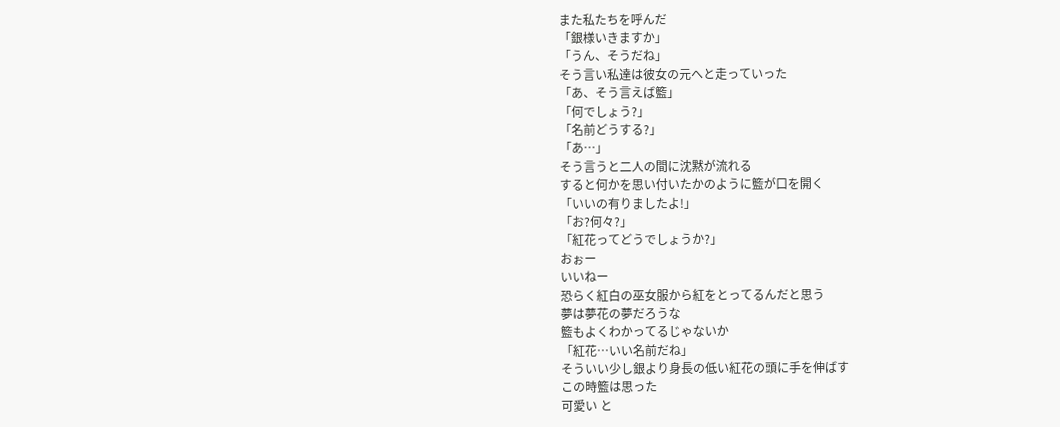また私たちを呼んだ
「銀様いきますか」
「うん、そうだね」
そう言い私達は彼女の元へと走っていった
「あ、そう言えば籃」
「何でしょう?」
「名前どうする?」
「あ…」
そう言うと二人の間に沈黙が流れる
すると何かを思い付いたかのように籃が口を開く
「いいの有りましたよ!」
「お?何々?」
「紅花ってどうでしょうか?」
おぉー
いいねー
恐らく紅白の巫女服から紅をとってるんだと思う
夢は夢花の夢だろうな
籃もよくわかってるじゃないか
「紅花…いい名前だね」
そういい少し銀より身長の低い紅花の頭に手を伸ばす
この時籃は思った
可愛い と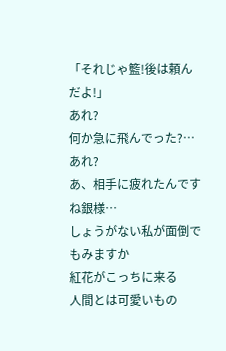「それじゃ籃!後は頼んだよ!」
あれ?
何か急に飛んでった?…あれ?
あ、相手に疲れたんですね銀様…
しょうがない私が面倒でもみますか
紅花がこっちに来る
人間とは可愛いもの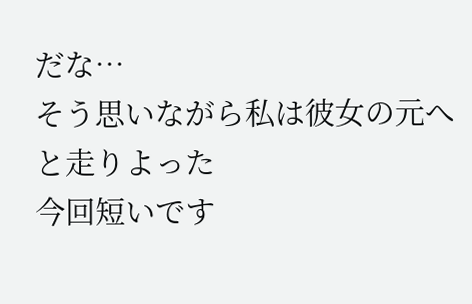だな…
そう思いながら私は彼女の元へと走りよった
今回短いです